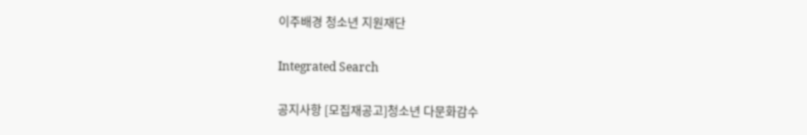이주배경 청소년 지원재단

Integrated Search

공지사항 [모집재공고]청소년 다문화감수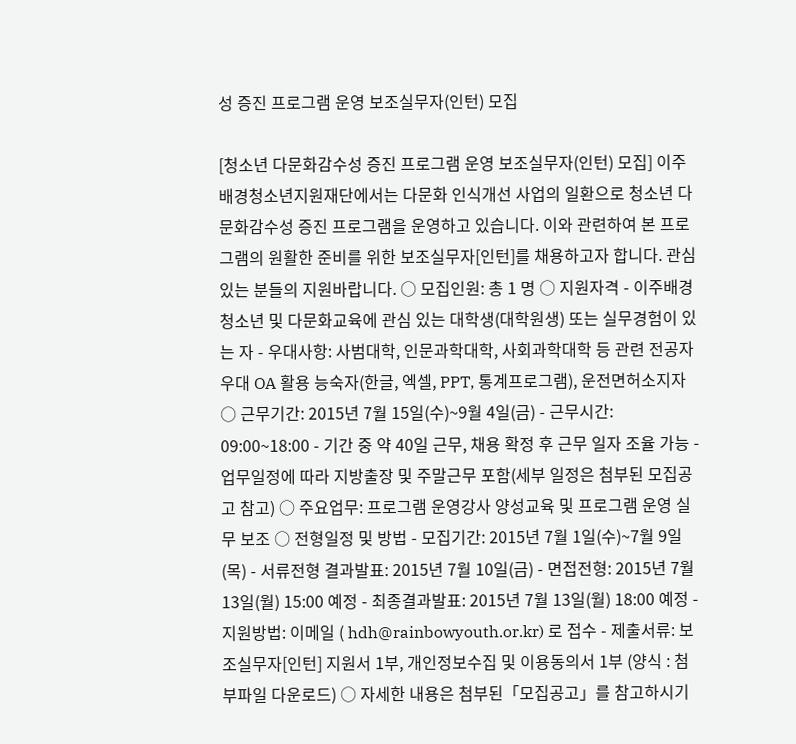성 증진 프로그램 운영 보조실무자(인턴) 모집

[청소년 다문화감수성 증진 프로그램 운영 보조실무자(인턴) 모집] 이주배경청소년지원재단에서는 다문화 인식개선 사업의 일환으로 청소년 다문화감수성 증진 프로그램을 운영하고 있습니다. 이와 관련하여 본 프로그램의 원활한 준비를 위한 보조실무자[인턴]를 채용하고자 합니다. 관심있는 분들의 지원바랍니다. ○ 모집인원: 총 1 명 ○ 지원자격 - 이주배경청소년 및 다문화교육에 관심 있는 대학생(대학원생) 또는 실무경험이 있는 자 - 우대사항: 사범대학, 인문과학대학, 사회과학대학 등 관련 전공자 우대 OA 활용 능숙자(한글, 엑셀, PPT, 통계프로그램), 운전면허소지자 ○ 근무기간: 2015년 7월 15일(수)~9월 4일(금) - 근무시간: 09:00~18:00 - 기간 중 약 40일 근무, 채용 확정 후 근무 일자 조율 가능 - 업무일정에 따라 지방출장 및 주말근무 포함(세부 일정은 첨부된 모집공고 참고) ○ 주요업무: 프로그램 운영강사 양성교육 및 프로그램 운영 실무 보조 ○ 전형일정 및 방법 - 모집기간: 2015년 7월 1일(수)~7월 9일(목) - 서류전형 결과발표: 2015년 7월 10일(금) - 면접전형: 2015년 7월 13일(월) 15:00 예정 - 최종결과발표: 2015년 7월 13일(월) 18:00 예정 - 지원방법: 이메일 ( hdh@rainbowyouth.or.kr) 로 접수 - 제출서류: 보조실무자[인턴] 지원서 1부, 개인정보수집 및 이용동의서 1부 (양식 : 첨부파일 다운로드) ○ 자세한 내용은 첨부된「모집공고」를 참고하시기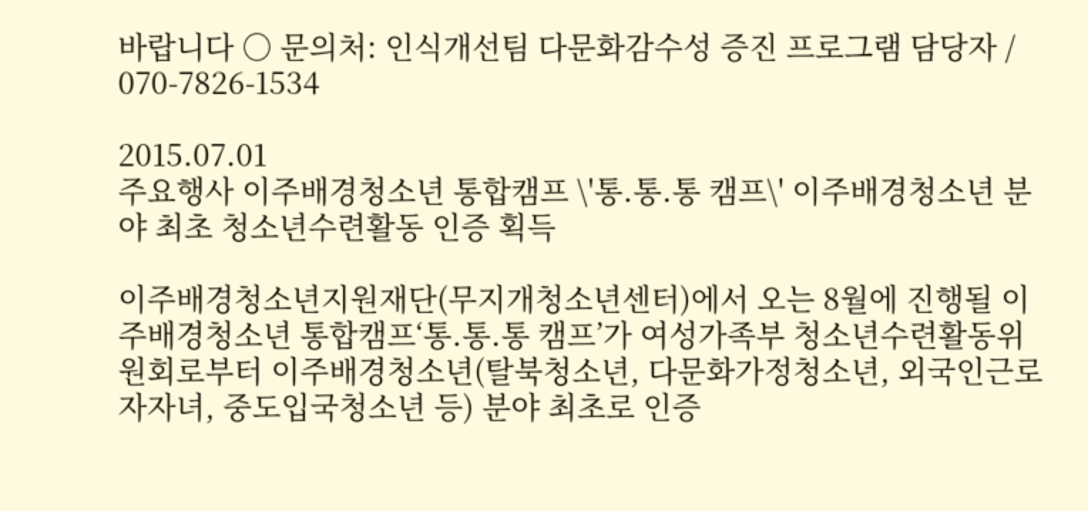바랍니다 ○ 문의처: 인식개선팀 다문화감수성 증진 프로그램 담당자 / 070-7826-1534

2015.07.01
주요행사 이주배경청소년 통합캠프 \'통.통.통 캠프\' 이주배경청소년 분야 최초 청소년수련활동 인증 획득

이주배경청소년지원재단(무지개청소년센터)에서 오는 8월에 진행될 이주배경청소년 통합캠프‘통.통.통 캠프’가 여성가족부 청소년수련활동위원회로부터 이주배경청소년(탈북청소년, 다문화가정청소년, 외국인근로자자녀, 중도입국청소년 등) 분야 최초로 인증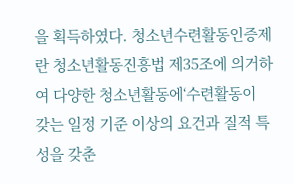을 획득하였다. 청소년수련활동인증제란 청소년활동진흥법 제35조에 의거하여 다양한 청소년활동에‘수련활동이 갖는 일정 기준 이상의 요건과 질적 특성을 갖춘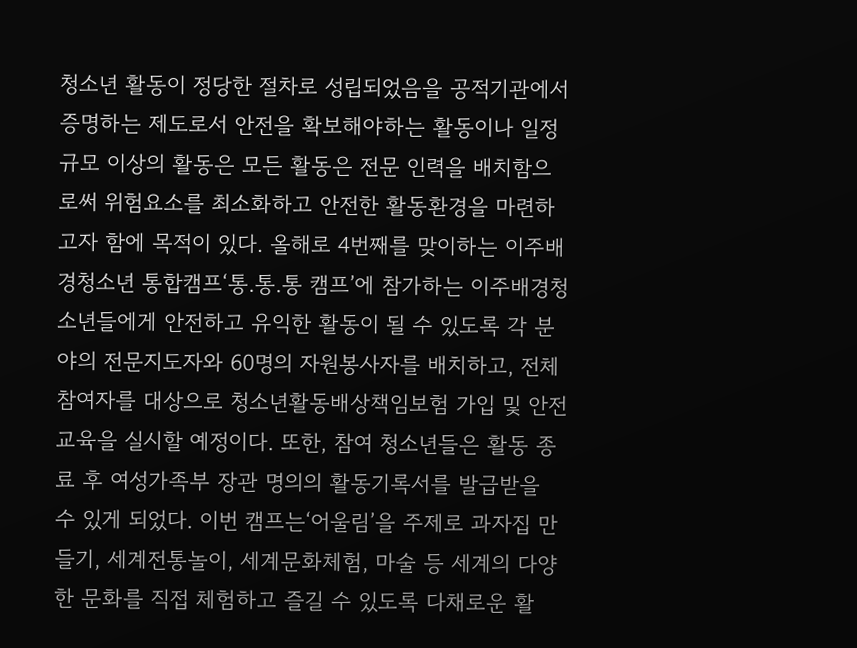청소년 활동이 정당한 절차로 성립되었음을 공적기관에서 증명하는 제도로서 안전을 확보해야하는 활동이나 일정 규모 이상의 활동은 모든 활동은 전문 인력을 배치함으로써 위험요소를 최소화하고 안전한 활동환경을 마련하고자 함에 목적이 있다. 올해로 4번째를 맞이하는 이주배경청소년 통합캠프‘통.통.통 캠프’에 참가하는 이주배경청소년들에게 안전하고 유익한 활동이 될 수 있도록 각 분야의 전문지도자와 60명의 자원봉사자를 배치하고, 전체 참여자를 대상으로 청소년활동배상책임보험 가입 및 안전교육을 실시할 예정이다. 또한, 참여 청소년들은 활동 종료 후 여성가족부 장관 명의의 활동기록서를 발급받을 수 있게 되었다. 이번 캠프는‘어울림’을 주제로 과자집 만들기, 세계전통놀이, 세계문화체험, 마술 등 세계의 다양한 문화를 직접 체험하고 즐길 수 있도록 다채로운 활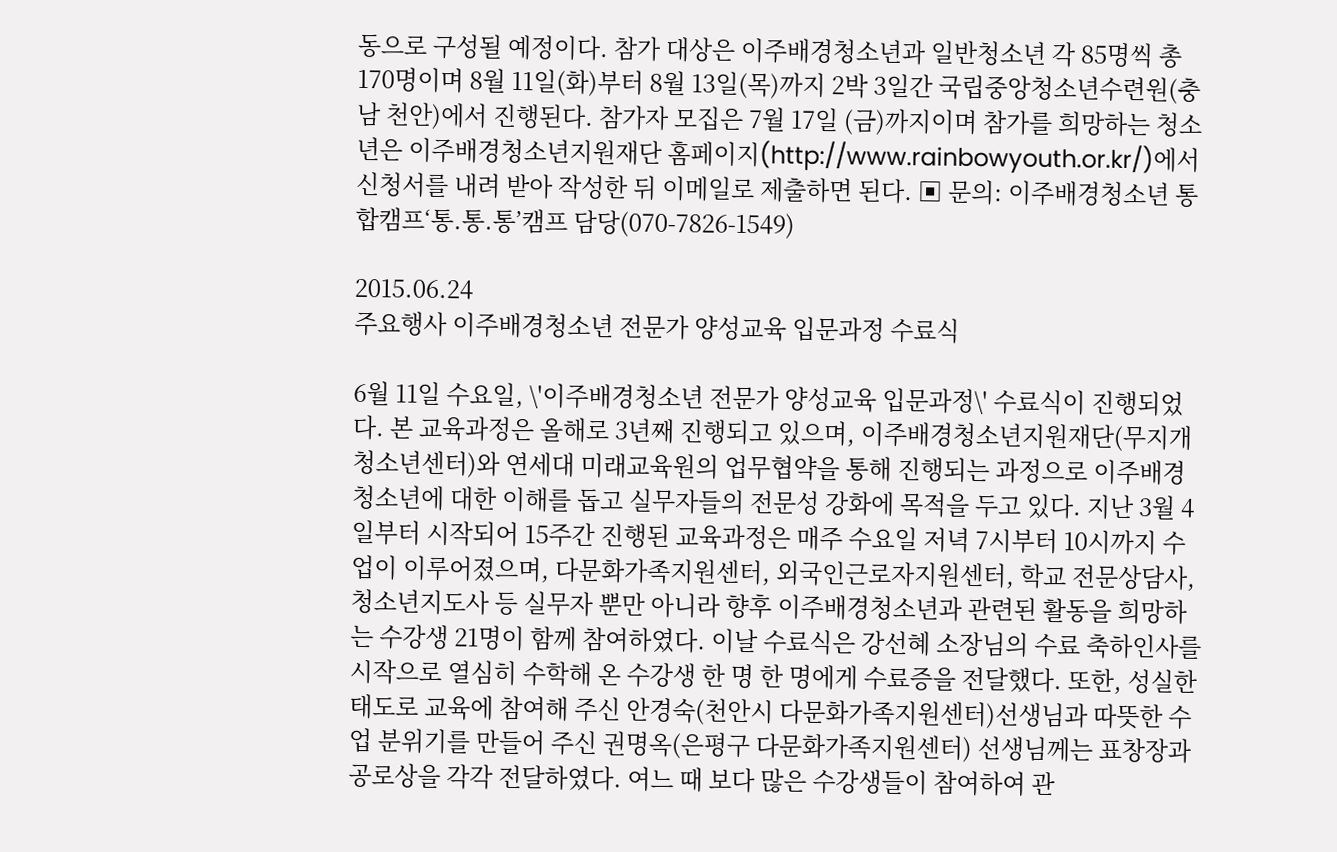동으로 구성될 예정이다. 참가 대상은 이주배경청소년과 일반청소년 각 85명씩 총 170명이며 8월 11일(화)부터 8월 13일(목)까지 2박 3일간 국립중앙청소년수련원(충남 천안)에서 진행된다. 참가자 모집은 7월 17일 (금)까지이며 참가를 희망하는 청소년은 이주배경청소년지원재단 홈페이지(http://www.rainbowyouth.or.kr/)에서 신청서를 내려 받아 작성한 뒤 이메일로 제출하면 된다. ▣ 문의: 이주배경청소년 통합캠프‘통.통.통’캠프 담당(070-7826-1549)

2015.06.24
주요행사 이주배경청소년 전문가 양성교육 입문과정 수료식

6월 11일 수요일, \'이주배경청소년 전문가 양성교육 입문과정\' 수료식이 진행되었다. 본 교육과정은 올해로 3년째 진행되고 있으며, 이주배경청소년지원재단(무지개청소년센터)와 연세대 미래교육원의 업무협약을 통해 진행되는 과정으로 이주배경청소년에 대한 이해를 돕고 실무자들의 전문성 강화에 목적을 두고 있다. 지난 3월 4일부터 시작되어 15주간 진행된 교육과정은 매주 수요일 저녁 7시부터 10시까지 수업이 이루어졌으며, 다문화가족지원센터, 외국인근로자지원센터, 학교 전문상담사, 청소년지도사 등 실무자 뿐만 아니라 향후 이주배경청소년과 관련된 활동을 희망하는 수강생 21명이 함께 참여하였다. 이날 수료식은 강선혜 소장님의 수료 축하인사를 시작으로 열심히 수학해 온 수강생 한 명 한 명에게 수료증을 전달했다. 또한, 성실한 태도로 교육에 참여해 주신 안경숙(천안시 다문화가족지원센터)선생님과 따뜻한 수업 분위기를 만들어 주신 권명옥(은평구 다문화가족지원센터) 선생님께는 표창장과 공로상을 각각 전달하였다. 여느 때 보다 많은 수강생들이 참여하여 관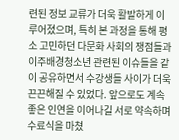련된 정보 교류가 더욱 활발하게 이루어졌으며, 특히 본 과정을 통해 평소 고민하던 다문화 사회의 쟁점들과 이주배경청소년 관련된 이슈들을 같이 공유하면서 수강생들 사이가 더욱 끈끈해질 수 있었다. 앞으로도 계속 좋은 인연을 이어나길 서로 약속하며 수료식을 마쳤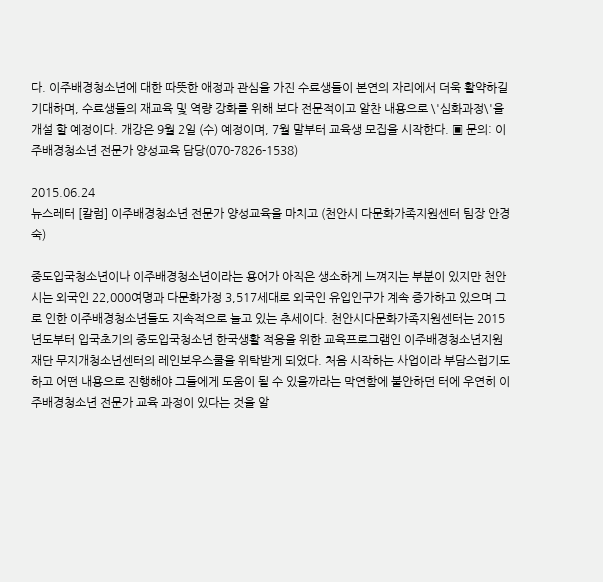다. 이주배경청소년에 대한 따뜻한 애정과 관심을 가진 수료생들이 본연의 자리에서 더욱 활약하길 기대하며, 수료생들의 재교육 및 역량 강화를 위해 보다 전문적이고 알찬 내용으로 \'심화과정\'을 개설 할 예정이다. 개강은 9월 2일 (수) 예정이며, 7월 말부터 교육생 모집을 시작한다. ▣ 문의: 이주배경청소년 전문가 양성교육 담당(070-7826-1538)

2015.06.24
뉴스레터 [칼럼] 이주배경청소년 전문가 양성교육을 마치고 (천안시 다문화가족지원센터 팀장 안경숙)

중도입국청소년이나 이주배경청소년이라는 용어가 아직은 생소하게 느껴지는 부분이 있지만 천안시는 외국인 22,000여명과 다문화가정 3,517세대로 외국인 유입인구가 계속 증가하고 있으며 그로 인한 이주배경청소년들도 지속적으로 늘고 있는 추세이다. 천안시다문화가족지원센터는 2015년도부터 입국초기의 중도입국청소년 한국생활 적응을 위한 교육프로그램인 이주배경청소년지원재단 무지개청소년센터의 레인보우스쿨을 위탁받게 되었다. 처음 시작하는 사업이라 부담스럽기도 하고 어떤 내용으로 진행해야 그들에게 도움이 될 수 있을까라는 막연함에 불안하던 터에 우연히 이주배경청소년 전문가 교육 과정이 있다는 것을 알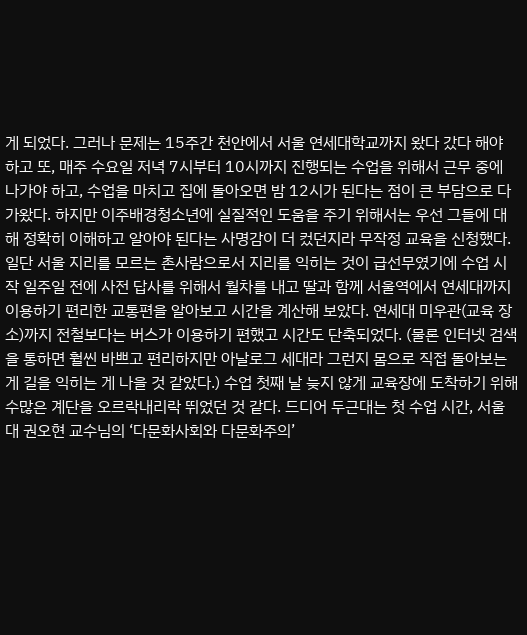게 되었다. 그러나 문제는 15주간 천안에서 서울 연세대학교까지 왔다 갔다 해야 하고 또, 매주 수요일 저녁 7시부터 10시까지 진행되는 수업을 위해서 근무 중에 나가야 하고, 수업을 마치고 집에 돌아오면 밤 12시가 된다는 점이 큰 부담으로 다가왔다. 하지만 이주배경청소년에 실질적인 도움을 주기 위해서는 우선 그들에 대해 정확히 이해하고 알아야 된다는 사명감이 더 컸던지라 무작정 교육을 신청했다. 일단 서울 지리를 모르는 촌사람으로서 지리를 익히는 것이 급선무였기에 수업 시작 일주일 전에 사전 답사를 위해서 월차를 내고 딸과 함께 서울역에서 연세대까지 이용하기 편리한 교통편을 알아보고 시간을 계산해 보았다. 연세대 미우관(교육 장소)까지 전철보다는 버스가 이용하기 편했고 시간도 단축되었다. (물론 인터넷 검색을 통하면 훨씬 바쁘고 편리하지만 아날로그 세대라 그런지 몸으로 직접 돌아보는 게 길을 익히는 게 나을 것 같았다.) 수업 첫째 날 늦지 않게 교육장에 도착하기 위해 수많은 계단을 오르락내리락 뛰었던 것 같다. 드디어 두근대는 첫 수업 시간, 서울대 권오현 교수님의 ‘다문화사회와 다문화주의’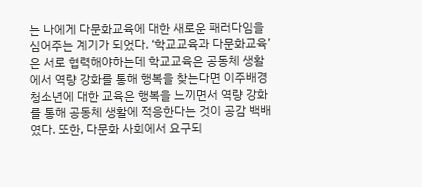는 나에게 다문화교육에 대한 새로운 패러다임을 심어주는 계기가 되었다. ‘학교교육과 다문화교육’은 서로 협력해야하는데 학교교육은 공동체 생활에서 역량 강화를 통해 행복을 찾는다면 이주배경청소년에 대한 교육은 행복을 느끼면서 역량 강화를 통해 공동체 생활에 적응한다는 것이 공감 백배였다. 또한, 다문화 사회에서 요구되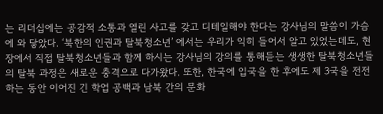는 리더십에는 공감적 소통과 열린 사고를 갖고 디테일해야 한다는 강사님의 말씀이 가슴에 와 닿았다. ‘북한의 인권과 탈북청소년’ 에서는 우리가 익히 들어서 알고 있었는데도, 현장에서 직접 탈북청소년들과 함께 하시는 강사님의 강의를 통해듣는 생생한 탈북청소년들의 탈북 과정은 새로운 충격으로 다가왔다. 또한, 한국에 입국을 한 후에도 제 3국을 전전하는 동안 이어진 긴 학업 공백과 남북 간의 문화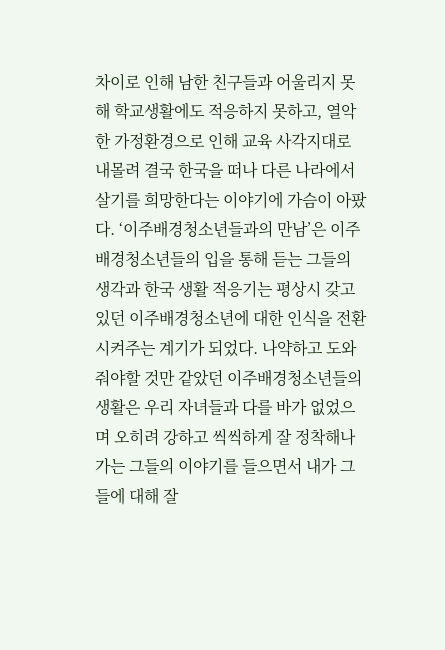차이로 인해 남한 친구들과 어울리지 못해 학교생활에도 적응하지 못하고, 열악한 가정환경으로 인해 교육 사각지대로 내몰려 결국 한국을 떠나 다른 나라에서 살기를 희망한다는 이야기에 가슴이 아팠다. ‘이주배경청소년들과의 만남’은 이주배경청소년들의 입을 통해 듣는 그들의 생각과 한국 생활 적응기는 평상시 갖고 있던 이주배경청소년에 대한 인식을 전환시켜주는 계기가 되었다. 나약하고 도와줘야할 것만 같았던 이주배경청소년들의 생활은 우리 자녀들과 다를 바가 없었으며 오히려 강하고 씩씩하게 잘 정착해나가는 그들의 이야기를 들으면서 내가 그들에 대해 잘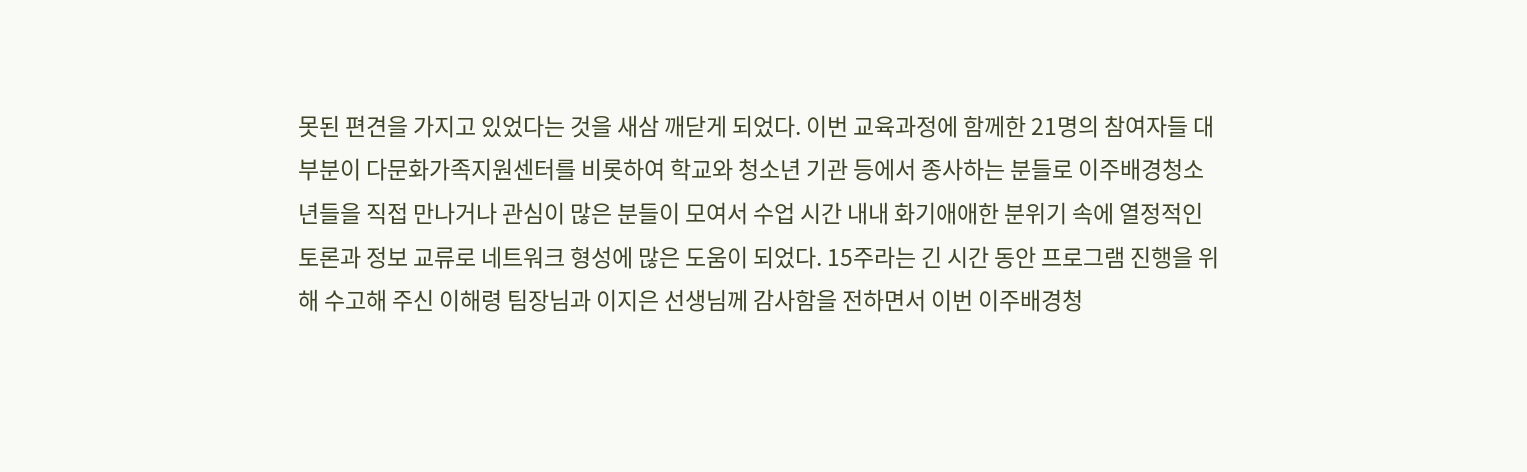못된 편견을 가지고 있었다는 것을 새삼 깨닫게 되었다. 이번 교육과정에 함께한 21명의 참여자들 대부분이 다문화가족지원센터를 비롯하여 학교와 청소년 기관 등에서 종사하는 분들로 이주배경청소년들을 직접 만나거나 관심이 많은 분들이 모여서 수업 시간 내내 화기애애한 분위기 속에 열정적인 토론과 정보 교류로 네트워크 형성에 많은 도움이 되었다. 15주라는 긴 시간 동안 프로그램 진행을 위해 수고해 주신 이해령 팀장님과 이지은 선생님께 감사함을 전하면서 이번 이주배경청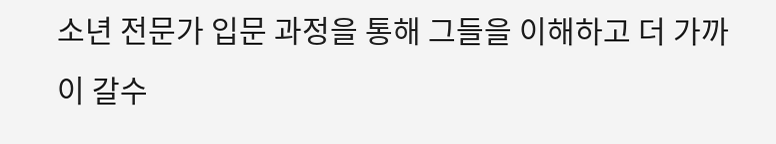소년 전문가 입문 과정을 통해 그들을 이해하고 더 가까이 갈수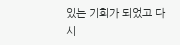있는 기회가 되었고 다시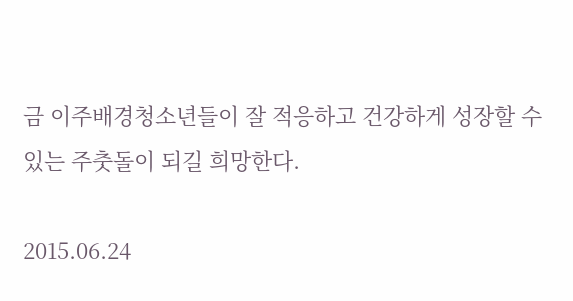금 이주배경청소년들이 잘 적응하고 건강하게 성장할 수 있는 주춧돌이 되길 희망한다.

2015.06.24